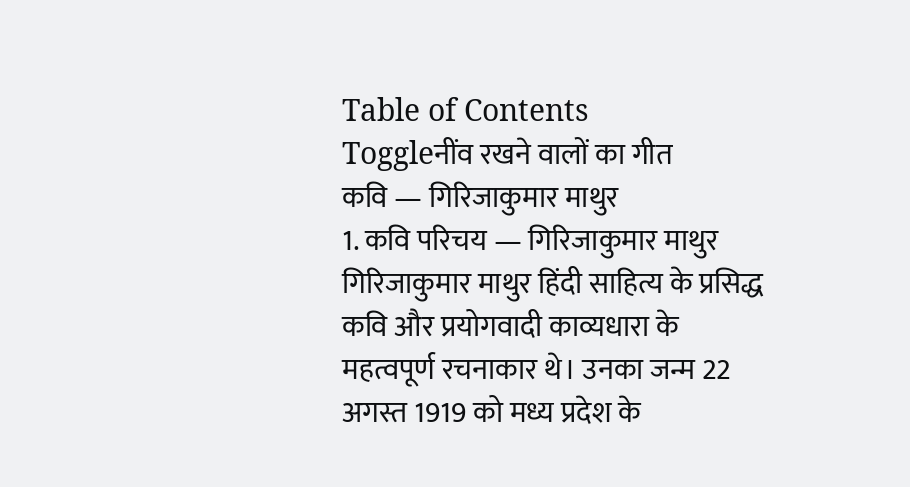Table of Contents
Toggleनींव रखने वालों का गीत
कवि — गिरिजाकुमार माथुर
1. कवि परिचय — गिरिजाकुमार माथुर
गिरिजाकुमार माथुर हिंदी साहित्य के प्रसिद्ध कवि और प्रयोगवादी काव्यधारा के महत्वपूर्ण रचनाकार थे। उनका जन्म 22 अगस्त 1919 को मध्य प्रदेश के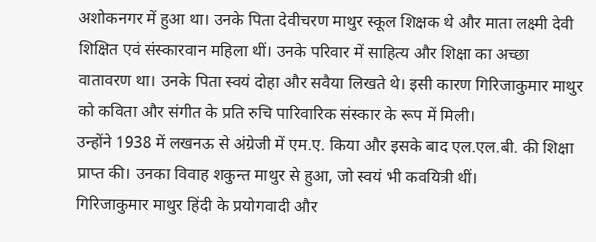अशोकनगर में हुआ था। उनके पिता देवीचरण माथुर स्कूल शिक्षक थे और माता लक्ष्मी देवी शिक्षित एवं संस्कारवान महिला थीं। उनके परिवार में साहित्य और शिक्षा का अच्छा वातावरण था। उनके पिता स्वयं दोहा और सवैया लिखते थे। इसी कारण गिरिजाकुमार माथुर को कविता और संगीत के प्रति रुचि पारिवारिक संस्कार के रूप में मिली।
उन्होंने 1938 में लखनऊ से अंग्रेजी में एम.ए. किया और इसके बाद एल.एल.बी. की शिक्षा प्राप्त की। उनका विवाह शकुन्त माथुर से हुआ, जो स्वयं भी कवयित्री थीं।
गिरिजाकुमार माथुर हिंदी के प्रयोगवादी और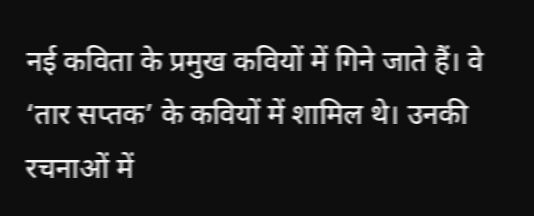नई कविता के प्रमुख कवियों में गिने जाते हैं। वे ‘तार सप्तक’ के कवियों में शामिल थे। उनकी रचनाओं में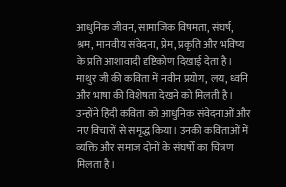आधुनिक जीवन, सामाजिक विषमता, संघर्ष, श्रम, मानवीय संवेदना, प्रेम, प्रकृति और भविष्य के प्रति आशावादी दृष्टिकोण दिखाई देता है।
माथुर जी की कविता में नवीन प्रयोग, लय, ध्वनि और भाषा की विशेषता देखने को मिलती है। उन्होंने हिंदी कविता को आधुनिक संवेदनाओं और नए विचारों से समृद्ध किया। उनकी कविताओं में व्यक्ति और समाज दोनों के संघर्षों का चित्रण मिलता है।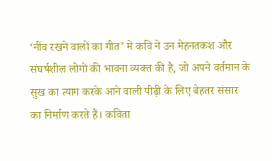‘नींव रखने वालों का गीत’ में कवि ने उन मेहनतकश और संघर्षशील लोगों की भावना व्यक्त की है, जो अपने वर्तमान के सुख का त्याग करके आने वाली पीढ़ी के लिए बेहतर संसार का निर्माण करते हैं। कविता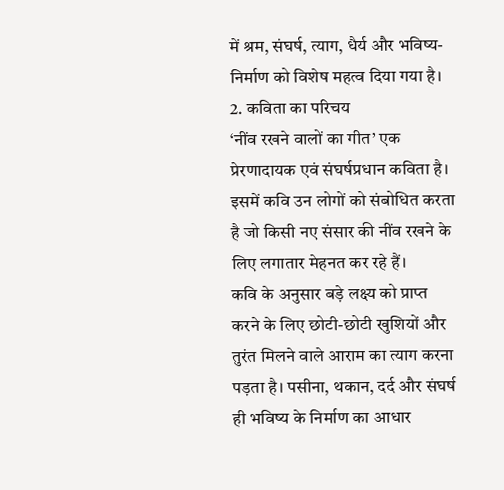में श्रम, संघर्ष, त्याग, धैर्य और भविष्य-निर्माण को विशेष महत्व दिया गया है।
2. कविता का परिचय
‘नींव रखने वालों का गीत’ एक प्रेरणादायक एवं संघर्षप्रधान कविता है। इसमें कवि उन लोगों को संबोधित करता है जो किसी नए संसार की नींव रखने के लिए लगातार मेहनत कर रहे हैं।
कवि के अनुसार बड़े लक्ष्य को प्राप्त करने के लिए छोटी-छोटी खुशियों और तुरंत मिलने वाले आराम का त्याग करना पड़ता है। पसीना, थकान, दर्द और संघर्ष ही भविष्य के निर्माण का आधार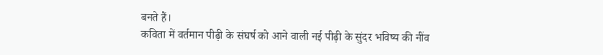बनते हैं।
कविता में वर्तमान पीढ़ी के संघर्ष को आने वाली नई पीढ़ी के सुंदर भविष्य की नींव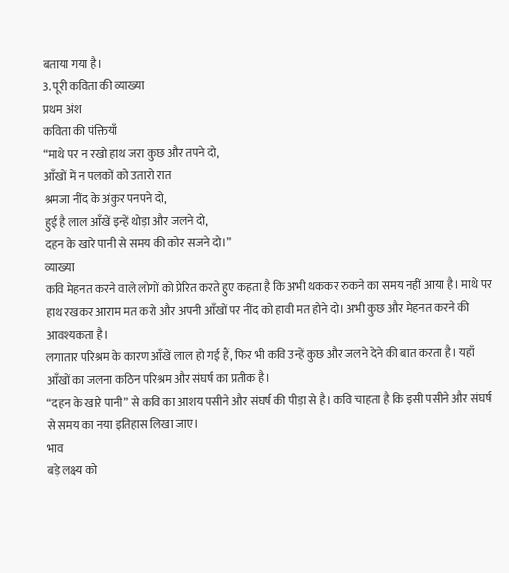बताया गया है।
3. पूरी कविता की व्याख्या
प्रथम अंश
कविता की पंक्तियाँ
“माथे पर न रखो हाथ जरा कुछ और तपने दो,
आँखों में न पलकों को उतारो रात
श्रमजा नींद के अंकुर पनपने दो,
हुई है लाल आँखें इन्हें थोड़ा और जलने दो,
दहन के खारे पानी से समय की कोर सजने दो।”
व्याख्या
कवि मेहनत करने वाले लोगों को प्रेरित करते हुए कहता है कि अभी थककर रुकने का समय नहीं आया है। माथे पर हाथ रखकर आराम मत करो और अपनी आँखों पर नींद को हावी मत होने दो। अभी कुछ और मेहनत करने की आवश्यकता है।
लगातार परिश्रम के कारण आँखें लाल हो गई हैं, फिर भी कवि उन्हें कुछ और जलने देने की बात करता है। यहाँ आँखों का जलना कठिन परिश्रम और संघर्ष का प्रतीक है।
“दहन के खारे पानी” से कवि का आशय पसीने और संघर्ष की पीड़ा से है। कवि चाहता है कि इसी पसीने और संघर्ष से समय का नया इतिहास लिखा जाए।
भाव
बड़े लक्ष्य को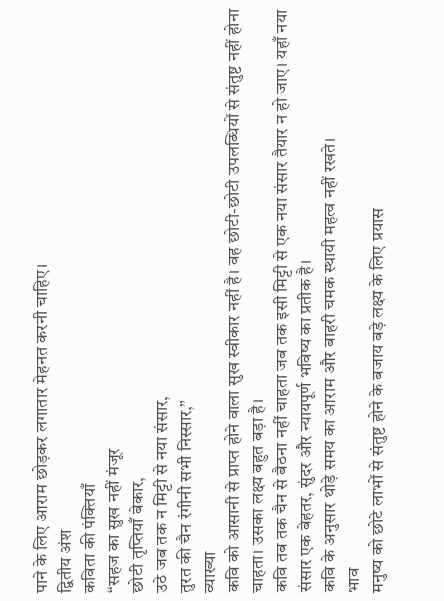पाने के लिए आराम छोड़कर लगातार मेहनत करनी चाहिए।
द्वितीय अंश
कविता की पंक्तियाँ
“सहज का सुख नहीं मंजूर
छोटी तृप्तियाँ बेकार,
उठे जब तक न मिट्टी से नया संसार,
तुरत की चैन रंगीनी सभी निस्सार,”
व्याख्या
कवि को आसानी से प्राप्त होने वाला सुख स्वीकार नहीं है। वह छोटी-छोटी उपलब्धियों से संतुष्ट नहीं होना चाहता। उसका लक्ष्य बहुत बड़ा है।
कवि तब तक चैन से बैठना नहीं चाहता जब तक इसी मिट्टी से एक नया संसार तैयार न हो जाए। यहाँ नया संसार एक बेहतर, सुंदर और न्यायपूर्ण भविष्य का प्रतीक है।
कवि के अनुसार थोड़े समय का आराम और बाहरी चमक स्थायी महत्व नहीं रखते।
भाव
मनुष्य को छोटे लाभों से संतुष्ट होने के बजाय बड़े लक्ष्य के लिए प्रयास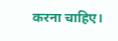करना चाहिए।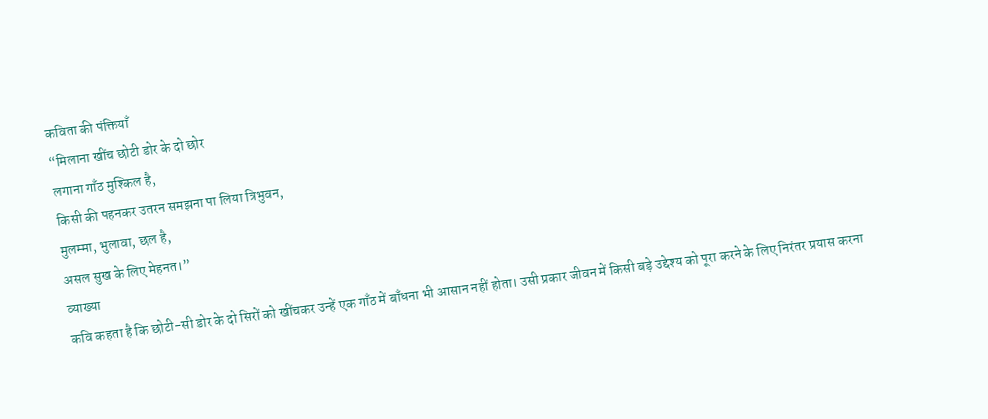कविता की पंक्तियाँ
“मिलाना खींच छोटी डोर के दो छोर
लगाना गाँठ मुश्किल है,
किसी की पहनकर उतरन समझना पा लिया त्रिभुवन,
मुलम्मा, भुलावा, छल है,
असल सुख के लिए मेहनत।”
व्याख्या
कवि कहता है कि छोटी-सी डोर के दो सिरों को खींचकर उन्हें एक गाँठ में बाँधना भी आसान नहीं होता। उसी प्रकार जीवन में किसी बड़े उद्देश्य को पूरा करने के लिए निरंतर प्रयास करना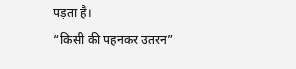पड़ता है।
“किसी की पहनकर उतरन”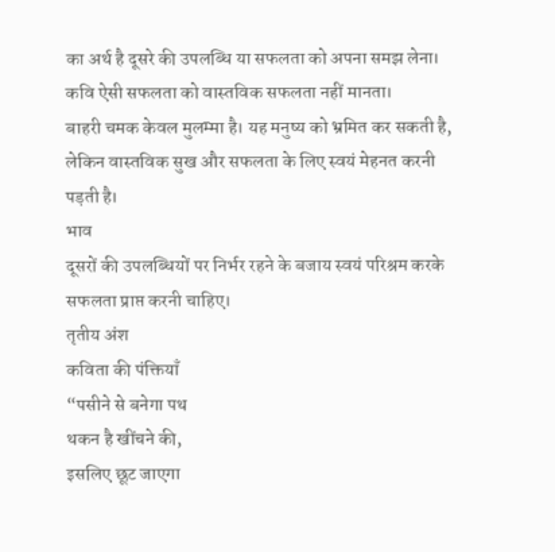का अर्थ है दूसरे की उपलब्धि या सफलता को अपना समझ लेना। कवि ऐसी सफलता को वास्तविक सफलता नहीं मानता।
बाहरी चमक केवल मुलम्मा है। यह मनुष्य को भ्रमित कर सकती है, लेकिन वास्तविक सुख और सफलता के लिए स्वयं मेहनत करनी पड़ती है।
भाव
दूसरों की उपलब्धियों पर निर्भर रहने के बजाय स्वयं परिश्रम करके सफलता प्राप्त करनी चाहिए।
तृतीय अंश
कविता की पंक्तियाँ
“पसीने से बनेगा पथ
थकन है खींचने की,
इसलिए छूट जाएगा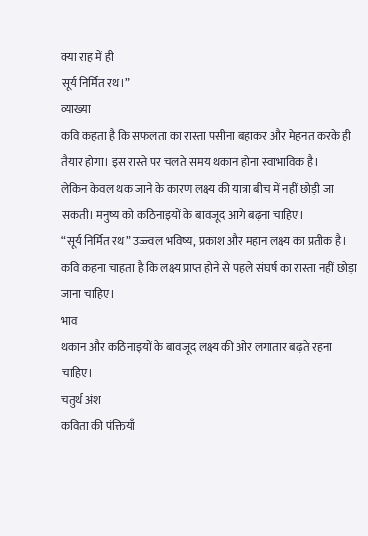क्या राह में ही
सूर्य निर्मित रथ।”
व्याख्या
कवि कहता है कि सफलता का रास्ता पसीना बहाकर और मेहनत करके ही तैयार होगा। इस रास्ते पर चलते समय थकान होना स्वाभाविक है।
लेकिन केवल थक जाने के कारण लक्ष्य की यात्रा बीच में नहीं छोड़ी जा सकती। मनुष्य को कठिनाइयों के बावजूद आगे बढ़ना चाहिए।
“सूर्य निर्मित रथ” उज्ज्वल भविष्य, प्रकाश और महान लक्ष्य का प्रतीक है। कवि कहना चाहता है कि लक्ष्य प्राप्त होने से पहले संघर्ष का रास्ता नहीं छोड़ा जाना चाहिए।
भाव
थकान और कठिनाइयों के बावजूद लक्ष्य की ओर लगातार बढ़ते रहना चाहिए।
चतुर्थ अंश
कविता की पंक्तियाँ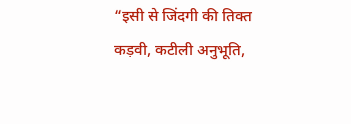“इसी से जिंदगी की तिक्त
कड़वी, कटीली अनुभूति,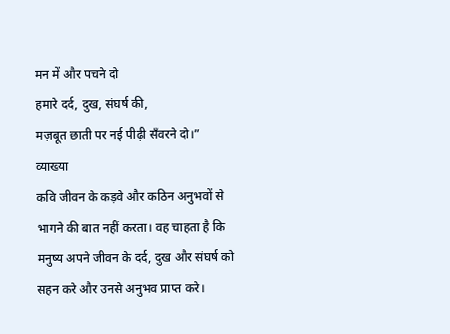मन में और पचने दो
हमारे दर्द, दुख, संघर्ष की,
मज़बूत छाती पर नई पीढ़ी सँवरने दो।”
व्याख्या
कवि जीवन के कड़वे और कठिन अनुभवों से भागने की बात नहीं करता। वह चाहता है कि मनुष्य अपने जीवन के दर्द, दुख और संघर्ष को सहन करे और उनसे अनुभव प्राप्त करे।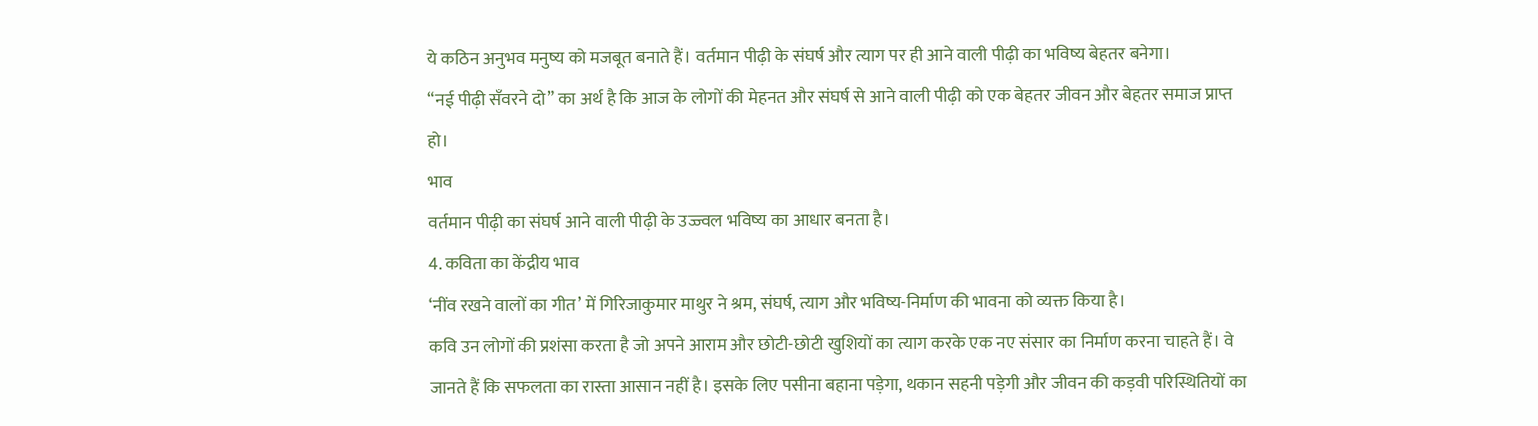ये कठिन अनुभव मनुष्य को मजबूत बनाते हैं। वर्तमान पीढ़ी के संघर्ष और त्याग पर ही आने वाली पीढ़ी का भविष्य बेहतर बनेगा।
“नई पीढ़ी सँवरने दो” का अर्थ है कि आज के लोगों की मेहनत और संघर्ष से आने वाली पीढ़ी को एक बेहतर जीवन और बेहतर समाज प्राप्त हो।
भाव
वर्तमान पीढ़ी का संघर्ष आने वाली पीढ़ी के उज्ज्वल भविष्य का आधार बनता है।
4. कविता का केंद्रीय भाव
‘नींव रखने वालों का गीत’ में गिरिजाकुमार माथुर ने श्रम, संघर्ष, त्याग और भविष्य-निर्माण की भावना को व्यक्त किया है।
कवि उन लोगों की प्रशंसा करता है जो अपने आराम और छोटी-छोटी खुशियों का त्याग करके एक नए संसार का निर्माण करना चाहते हैं। वे जानते हैं कि सफलता का रास्ता आसान नहीं है। इसके लिए पसीना बहाना पड़ेगा, थकान सहनी पड़ेगी और जीवन की कड़वी परिस्थितियों का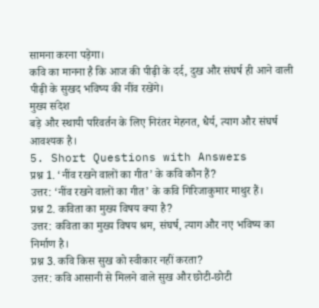सामना करना पड़ेगा।
कवि का मानना है कि आज की पीढ़ी के दर्द, दुख और संघर्ष ही आने वाली पीढ़ी के सुखद भविष्य की नींव रखेंगे।
मुख्य संदेश
बड़े और स्थायी परिवर्तन के लिए निरंतर मेहनत, धैर्य, त्याग और संघर्ष आवश्यक है।
5. Short Questions with Answers
प्रश्न 1. ‘नींव रखने वालों का गीत’ के कवि कौन हैं?
उत्तर: ‘नींव रखने वालों का गीत’ के कवि गिरिजाकुमार माथुर हैं।
प्रश्न 2. कविता का मुख्य विषय क्या है?
उत्तर: कविता का मुख्य विषय श्रम, संघर्ष, त्याग और नए भविष्य का निर्माण है।
प्रश्न 3. कवि किस सुख को स्वीकार नहीं करता?
उत्तर: कवि आसानी से मिलने वाले सुख और छोटी-छोटी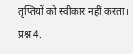तृप्तियों को स्वीकार नहीं करता।
प्रश्न 4.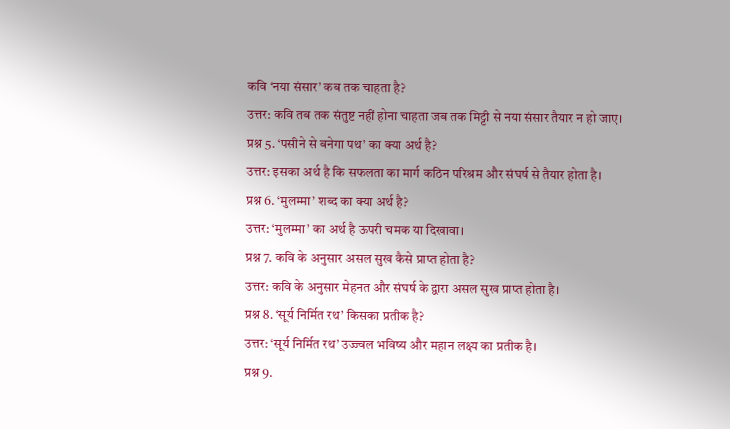कवि ‘नया संसार’ कब तक चाहता है?
उत्तर: कवि तब तक संतुष्ट नहीं होना चाहता जब तक मिट्टी से नया संसार तैयार न हो जाए।
प्रश्न 5. ‘पसीने से बनेगा पथ’ का क्या अर्थ है?
उत्तर: इसका अर्थ है कि सफलता का मार्ग कठिन परिश्रम और संघर्ष से तैयार होता है।
प्रश्न 6. ‘मुलम्मा’ शब्द का क्या अर्थ है?
उत्तर: ‘मुलम्मा’ का अर्थ है ऊपरी चमक या दिखावा।
प्रश्न 7. कवि के अनुसार असल सुख कैसे प्राप्त होता है?
उत्तर: कवि के अनुसार मेहनत और संघर्ष के द्वारा असल सुख प्राप्त होता है।
प्रश्न 8. ‘सूर्य निर्मित रथ’ किसका प्रतीक है?
उत्तर: ‘सूर्य निर्मित रथ’ उज्ज्वल भविष्य और महान लक्ष्य का प्रतीक है।
प्रश्न 9.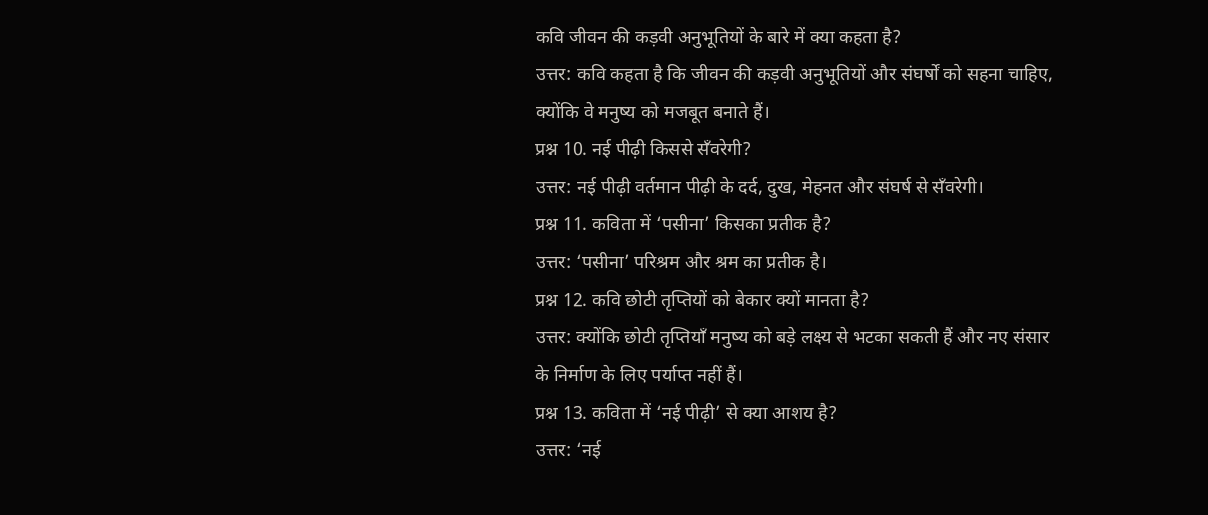कवि जीवन की कड़वी अनुभूतियों के बारे में क्या कहता है?
उत्तर: कवि कहता है कि जीवन की कड़वी अनुभूतियों और संघर्षों को सहना चाहिए, क्योंकि वे मनुष्य को मजबूत बनाते हैं।
प्रश्न 10. नई पीढ़ी किससे सँवरेगी?
उत्तर: नई पीढ़ी वर्तमान पीढ़ी के दर्द, दुख, मेहनत और संघर्ष से सँवरेगी।
प्रश्न 11. कविता में ‘पसीना’ किसका प्रतीक है?
उत्तर: ‘पसीना’ परिश्रम और श्रम का प्रतीक है।
प्रश्न 12. कवि छोटी तृप्तियों को बेकार क्यों मानता है?
उत्तर: क्योंकि छोटी तृप्तियाँ मनुष्य को बड़े लक्ष्य से भटका सकती हैं और नए संसार के निर्माण के लिए पर्याप्त नहीं हैं।
प्रश्न 13. कविता में ‘नई पीढ़ी’ से क्या आशय है?
उत्तर: ‘नई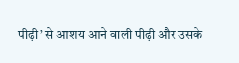पीढ़ी’ से आशय आने वाली पीढ़ी और उसके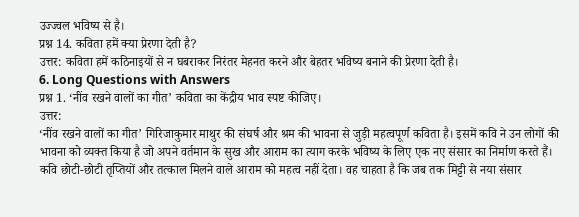उज्ज्वल भविष्य से है।
प्रश्न 14. कविता हमें क्या प्रेरणा देती है?
उत्तर: कविता हमें कठिनाइयों से न घबराकर निरंतर मेहनत करने और बेहतर भविष्य बनाने की प्रेरणा देती है।
6. Long Questions with Answers
प्रश्न 1. ‘नींव रखने वालों का गीत’ कविता का केंद्रीय भाव स्पष्ट कीजिए।
उत्तर:
‘नींव रखने वालों का गीत’ गिरिजाकुमार माथुर की संघर्ष और श्रम की भावना से जुड़ी महत्वपूर्ण कविता है। इसमें कवि ने उन लोगों की भावना को व्यक्त किया है जो अपने वर्तमान के सुख और आराम का त्याग करके भविष्य के लिए एक नए संसार का निर्माण करते हैं।
कवि छोटी-छोटी तृप्तियों और तत्काल मिलने वाले आराम को महत्व नहीं देता। वह चाहता है कि जब तक मिट्टी से नया संसार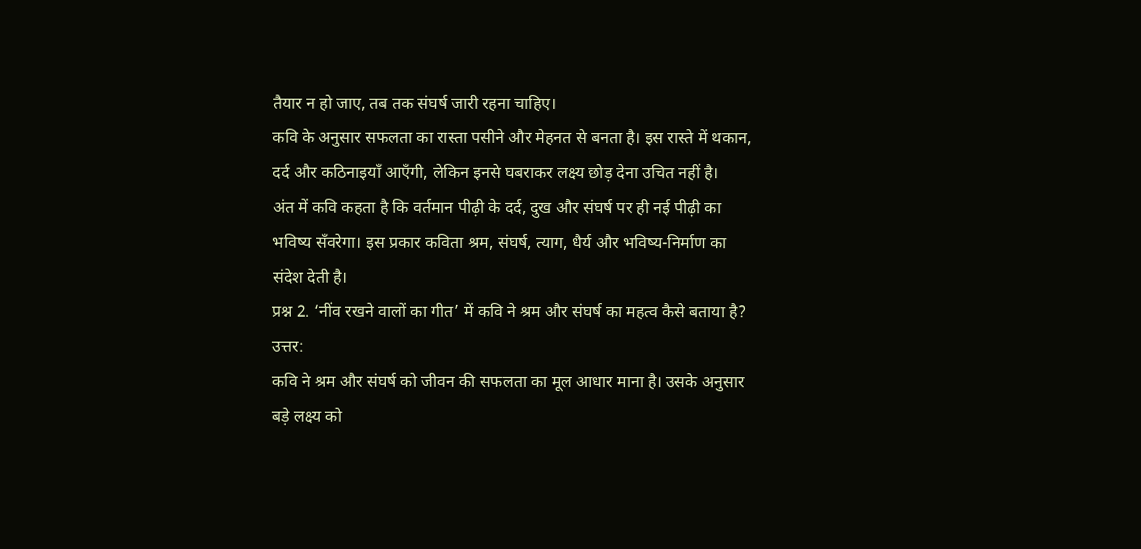तैयार न हो जाए, तब तक संघर्ष जारी रहना चाहिए।
कवि के अनुसार सफलता का रास्ता पसीने और मेहनत से बनता है। इस रास्ते में थकान, दर्द और कठिनाइयाँ आएँगी, लेकिन इनसे घबराकर लक्ष्य छोड़ देना उचित नहीं है।
अंत में कवि कहता है कि वर्तमान पीढ़ी के दर्द, दुख और संघर्ष पर ही नई पीढ़ी का भविष्य सँवरेगा। इस प्रकार कविता श्रम, संघर्ष, त्याग, धैर्य और भविष्य-निर्माण का संदेश देती है।
प्रश्न 2. ‘नींव रखने वालों का गीत’ में कवि ने श्रम और संघर्ष का महत्व कैसे बताया है?
उत्तर:
कवि ने श्रम और संघर्ष को जीवन की सफलता का मूल आधार माना है। उसके अनुसार बड़े लक्ष्य को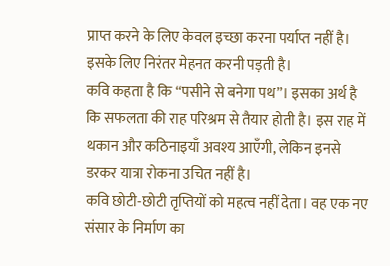प्राप्त करने के लिए केवल इच्छा करना पर्याप्त नहीं है। इसके लिए निरंतर मेहनत करनी पड़ती है।
कवि कहता है कि “पसीने से बनेगा पथ”। इसका अर्थ है कि सफलता की राह परिश्रम से तैयार होती है। इस राह में थकान और कठिनाइयाँ अवश्य आएँगी, लेकिन इनसे डरकर यात्रा रोकना उचित नहीं है।
कवि छोटी-छोटी तृप्तियों को महत्व नहीं देता। वह एक नए संसार के निर्माण का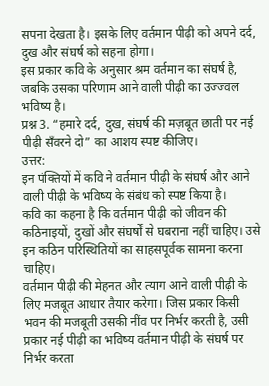सपना देखता है। इसके लिए वर्तमान पीढ़ी को अपने दर्द, दुख और संघर्ष को सहना होगा।
इस प्रकार कवि के अनुसार श्रम वर्तमान का संघर्ष है, जबकि उसका परिणाम आने वाली पीढ़ी का उज्ज्वल भविष्य है।
प्रश्न 3. “हमारे दर्द, दुख, संघर्ष की मज़बूत छाती पर नई पीढ़ी सँवरने दो” का आशय स्पष्ट कीजिए।
उत्तर:
इन पंक्तियों में कवि ने वर्तमान पीढ़ी के संघर्ष और आने वाली पीढ़ी के भविष्य के संबंध को स्पष्ट किया है।
कवि का कहना है कि वर्तमान पीढ़ी को जीवन की कठिनाइयों, दुखों और संघर्षों से घबराना नहीं चाहिए। उसे इन कठिन परिस्थितियों का साहसपूर्वक सामना करना चाहिए।
वर्तमान पीढ़ी की मेहनत और त्याग आने वाली पीढ़ी के लिए मजबूत आधार तैयार करेगा। जिस प्रकार किसी भवन की मजबूती उसकी नींव पर निर्भर करती है, उसी प्रकार नई पीढ़ी का भविष्य वर्तमान पीढ़ी के संघर्ष पर निर्भर करता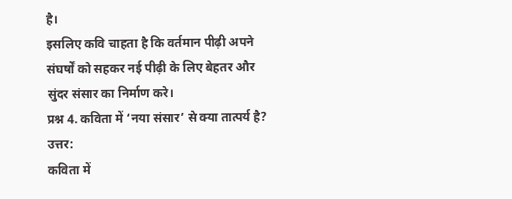है।
इसलिए कवि चाहता है कि वर्तमान पीढ़ी अपने संघर्षों को सहकर नई पीढ़ी के लिए बेहतर और सुंदर संसार का निर्माण करे।
प्रश्न 4. कविता में ‘नया संसार’ से क्या तात्पर्य है?
उत्तर:
कविता में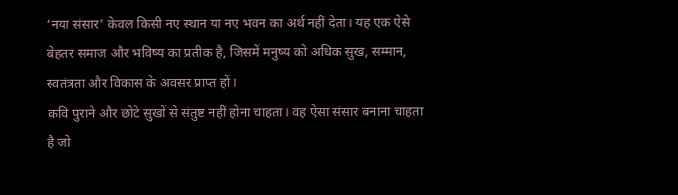‘नया संसार’ केवल किसी नए स्थान या नए भवन का अर्थ नहीं देता। यह एक ऐसे बेहतर समाज और भविष्य का प्रतीक है, जिसमें मनुष्य को अधिक सुख, सम्मान, स्वतंत्रता और विकास के अवसर प्राप्त हों।
कवि पुराने और छोटे सुखों से संतुष्ट नहीं होना चाहता। वह ऐसा संसार बनाना चाहता है जो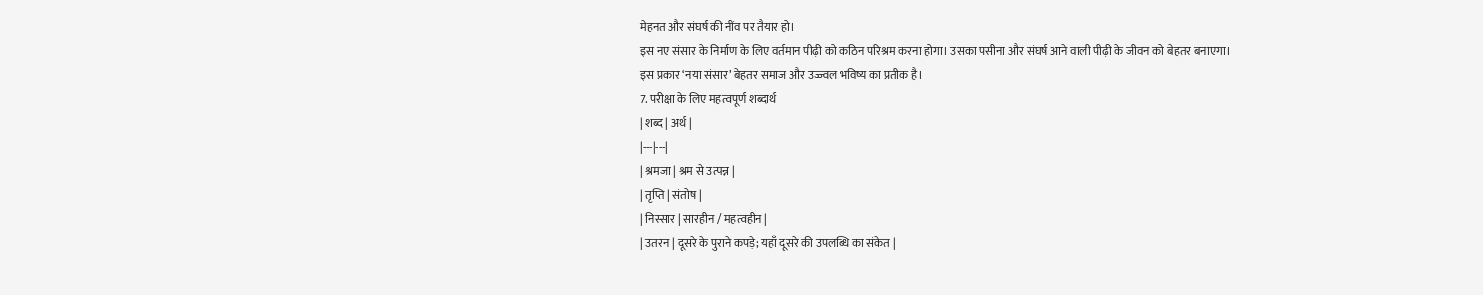मेहनत और संघर्ष की नींव पर तैयार हो।
इस नए संसार के निर्माण के लिए वर्तमान पीढ़ी को कठिन परिश्रम करना होगा। उसका पसीना और संघर्ष आने वाली पीढ़ी के जीवन को बेहतर बनाएगा।
इस प्रकार ‘नया संसार’ बेहतर समाज और उज्ज्वल भविष्य का प्रतीक है।
7. परीक्षा के लिए महत्वपूर्ण शब्दार्थ
| शब्द | अर्थ |
|---|---|
| श्रमजा | श्रम से उत्पन्न |
| तृप्ति | संतोष |
| निस्सार | सारहीन / महत्वहीन |
| उतरन | दूसरे के पुराने कपड़े; यहाँ दूसरे की उपलब्धि का संकेत |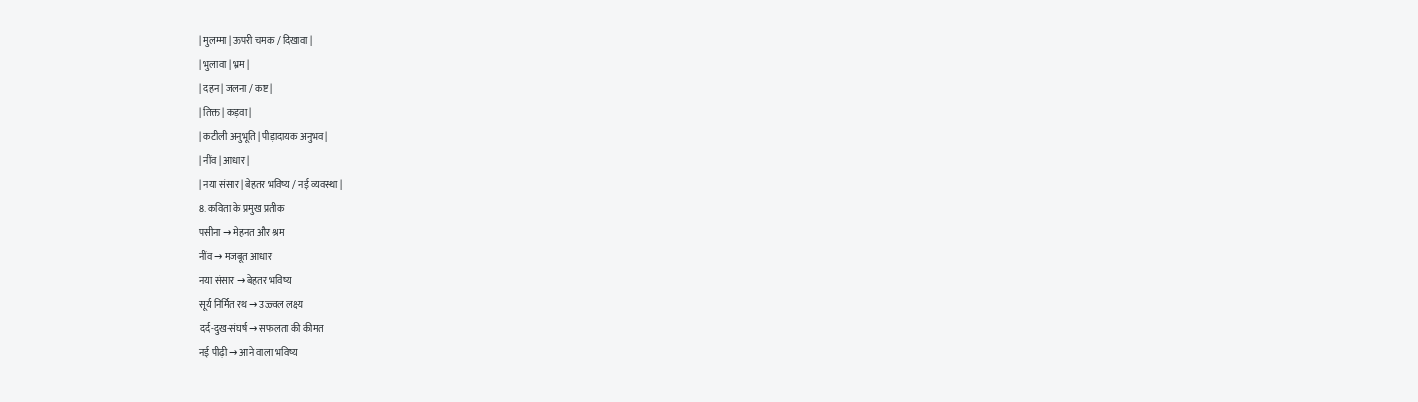| मुलम्मा | ऊपरी चमक / दिखावा |
| भुलावा | भ्रम |
| दहन | जलना / कष्ट |
| तिक्त | कड़वा |
| कटीली अनुभूति | पीड़ादायक अनुभव |
| नींव | आधार |
| नया संसार | बेहतर भविष्य / नई व्यवस्था |
8. कविता के प्रमुख प्रतीक
पसीना → मेहनत और श्रम
नींव → मजबूत आधार
नया संसार → बेहतर भविष्य
सूर्य निर्मित रथ → उज्ज्वल लक्ष्य
दर्द-दुख-संघर्ष → सफलता की कीमत
नई पीढ़ी → आने वाला भविष्य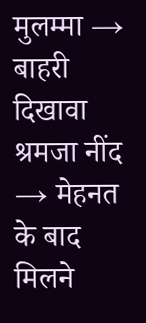मुलम्मा → बाहरी दिखावा
श्रमजा नींद → मेहनत के बाद मिलने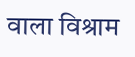वाला विश्राम